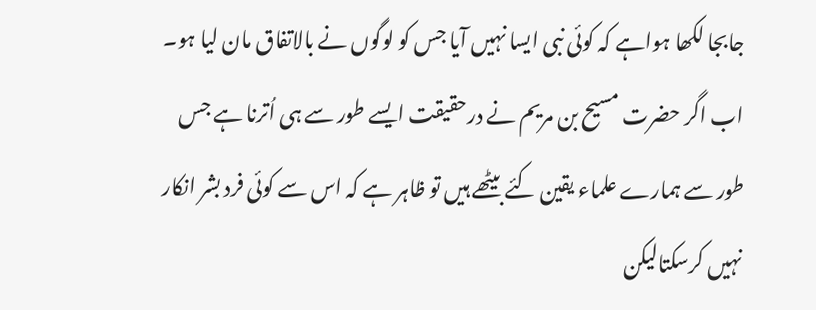جابجا لکھا ہواہے کہ کوئی نبی ایسا نہیں آیا جس کو لوگوں نے بالاتفاق مان لیا ہو۔ اب اگر حضرت مسیح بن مریم نے درحقیقت ایسے طور سے ہی اُترنا ہے جس طور سے ہمارے علماء یقین کئے بیٹھے ہیں تو ظاہر ہے کہ اس سے کوئی فرد بشر انکار نہیں کرسکتالیکن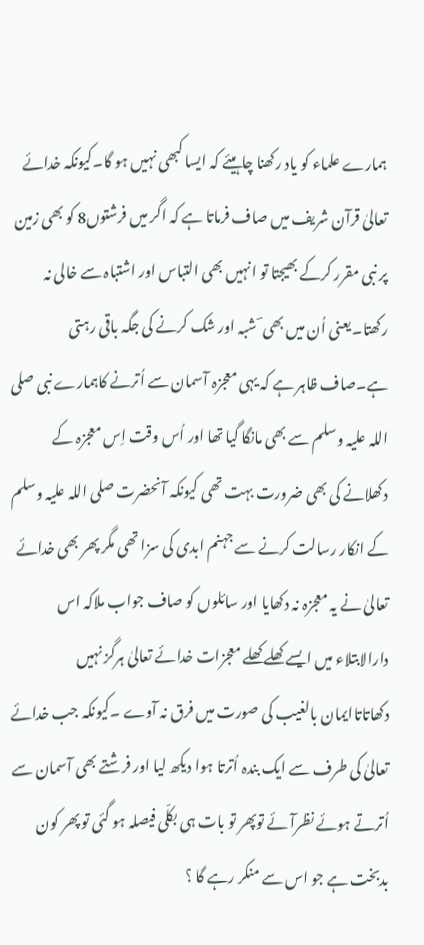ہمارے علماء کو یاد رکھنا چاہیئے کہ ایسا کبھی نہیں ہو گا۔کیونکہ خدائے تعالیٰ قرآن شریف میں صاف فرماتا ہے کہ اگر میں فرشتوں8 کو بھی زمین پر نبی مقرر کرکے بھیجتا تو انہیں بھی التباس اور اشتباہ سے خالی نہ رکھتا۔یعنی اُن میں بھی ؔ شبہ اور شک کرنے کی جگہ باقی رہتی ہے۔صاف ظاہر ہے کہ یہی معجزہ آسمان سے اُترنے کاہمارے نبی صلی اللہ علیہ وسلم سے بھی مانگا گیا تھا اور اُس وقت اِس معجزہ کے دکھلانے کی بھی ضرورت بہت تھی کیونکہ آنحضرت صلی اللہ علیہ وسلم کے انکار رسالت کرنے سے جہنم ابدی کی سزا تھی مگر پھر بھی خدائے تعالیٰ نے یہ معجزہ نہ دکھایا اور سائلوں کو صاف جواب ملاکہ اس دارالابتلاء میں ایسے کھلے کھلے معجزات خدائے تعالیٰ ہرگز نہیں دکھاتاتاایمان بالغیب کی صورت میں فرق نہ آوے ۔کیونکہ جب خدائے تعالیٰ کی طرف سے ایک بندہ اُترتا ہوا دیکھ لیا اور فرشتے بھی آسمان سے اُترتے ہوئے نظرآئے توپھر تو بات ہی بکلّی فیصلہ ہو گئی تو پھر کون بدبخت ہے جو اس سے منکر رہے گا ؟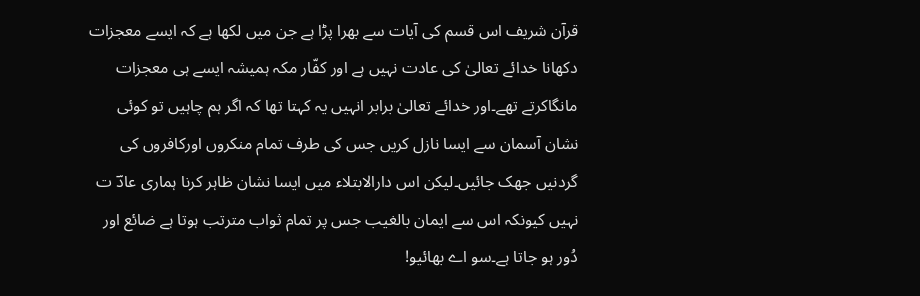قرآن شریف اس قسم کی آیات سے بھرا پڑا ہے جن میں لکھا ہے کہ ایسے معجزات دکھانا خدائے تعالیٰ کی عادت نہیں ہے اور کفّار مکہ ہمیشہ ایسے ہی معجزات مانگاکرتے تھے۔اور خدائے تعالیٰ برابر انہیں یہ کہتا تھا کہ اگر ہم چاہیں تو کوئی نشان آسمان سے ایسا نازل کریں جس کی طرف تمام منکروں اورکافروں کی گردنیں جھک جائیں۔لیکن اس دارالابتلاء میں ایسا نشان ظاہر کرنا ہماری عادؔ ت نہیں کیونکہ اس سے ایمان بالغیب جس پر تمام ثواب مترتب ہوتا ہے ضائع اور دُور ہو جاتا ہے۔سو اے بھائیو!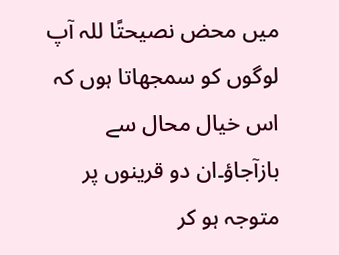میں محض نصیحتًا للہ آپ لوگوں کو سمجھاتا ہوں کہ اس خیال محال سے بازآجاؤ۔ان دو قرینوں پر متوجہ ہو کر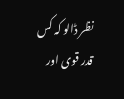نظر ڈالو کہ کس قدر قوی اور